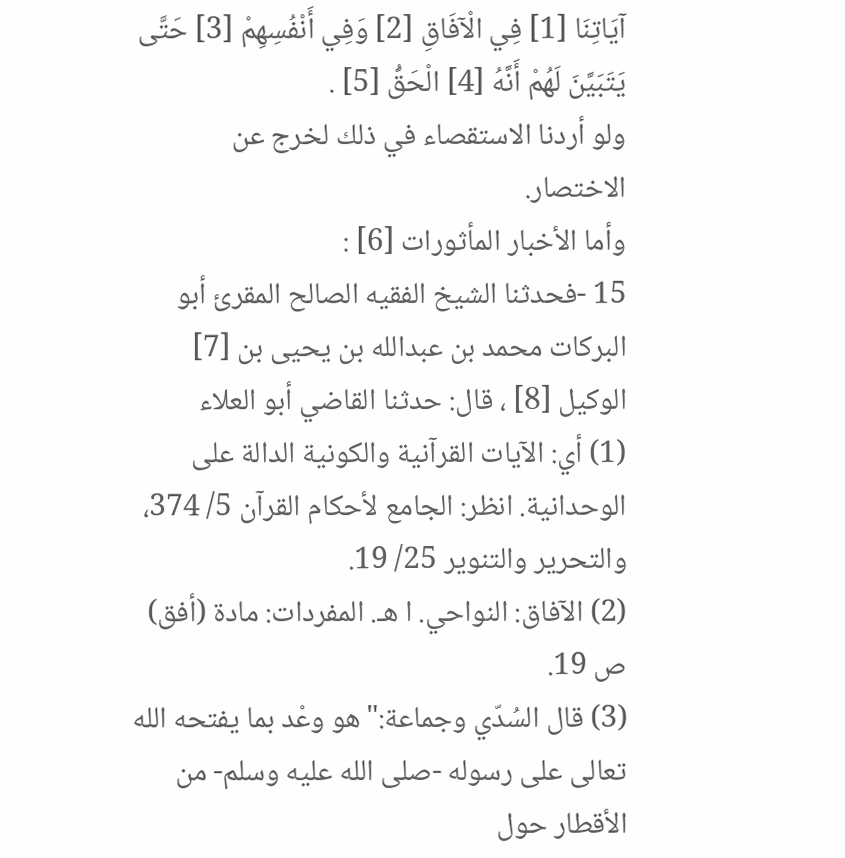آيَاتِنَا [1] فِي الْآفَاقِ [2] وَفِي أَنْفُسِهِمْ [3] حَتَّى يَتَبَيَّنَ لَهُمْ أَنَّهُ [4] الْحَقُّ [5] .
ولو أردنا الاستقصاء في ذلك لخرج عن الاختصار.
وأما الأخبار المأثورات [6] :
15 -فحدثنا الشيخ الفقيه الصالح المقرئ أبو البركات محمد بن عبدالله بن يحيى بن [7] الوكيل [8] ، قال: حدثنا القاضي أبو العلاء
(1) أي: الآيات القرآنية والكونية الدالة على الوحدانية. انظر: الجامع لأحكام القرآن 5/ 374، والتحرير والتنوير 25/ 19.
(2) الآفاق: النواحي. ا هـ. المفردات: مادة (أفق) ص 19.
(3) قال السُدّي وجماعة:"هو وعْد بما يفتحه الله تعالى على رسوله -صلى الله عليه وسلم- من الأقطار حول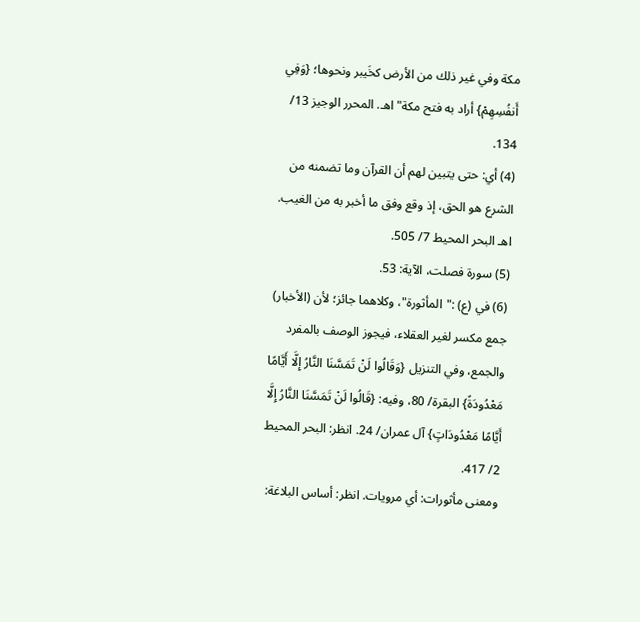مكة وفي غير ذلك من الأرض كخَيبر ونحوها؛ {وَفِي أَنفُسِهِمْ} أراد به فتح مكة"اهـ. المحرر الوجيز 13/ 134.
(4) أي: حتى يتبين لهم أن القرآن وما تضمنه من الشرع هو الحق، إذ وقع وفق ما أخبر به من الغيب. اهـ البحر المحيط 7/ 505.
(5) سورة فصلت، الآية: 53.
(6) في (ع) :"المأثورة"، وكلاهما جائز؛ لأن (الأخبار) جمع مكسر لغير العقلاء، فيجوز الوصف بالمفرد والجمع، وفي التنزيل {وَقَالُوا لَنْ تَمَسَّنَا النَّارُ إِلَّا أَيَّامًا مَعْدُودَةً} البقرة/ 80، وفيه: {قَالُوا لَنْ تَمَسَّنَا النَّارُ إِلَّا أَيَّامًا مَعْدُودَاتٍ} آل عمران/ 24. انظر: البحر المحيط 2/ 417.
ومعنى مأثورات: أي مرويات. انظر: أساس البلاغة: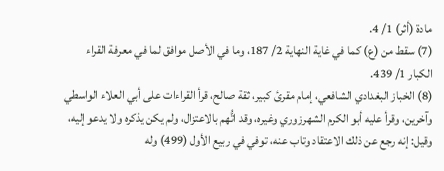مادة (أثر) 1/ 4.
(7) سقط من (ع) كما في غاية النهاية 2/ 187، وما في الأصل موافق لما في معرفة القراء الكبار 1/ 439.
(8) الخباز البغدادي الشافعي، إمام مقرئ كبير، ثقة صالح، قرأ القراءات على أبي العلاء الواسطي وآخرين، وقرأ عليه أبو الكرم الشهرزوري وغيره، وقد اتُّهم بالاعتزال، ولم يكن يذكره ولا يدعو إليه، وقيل: إنه رجع عن ذلك الاعتقاد وتاب عنه، توفي في ربيع الأول (499) وله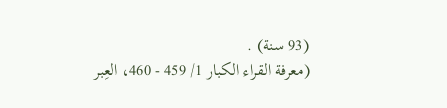(93 سنة) .
(معرفة القراء الكبار 1/ 459 - 460، العِبر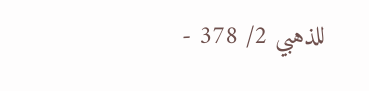للذهبي 2/ 378 -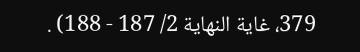379، غاية النهاية 2/ 187 - 188) .